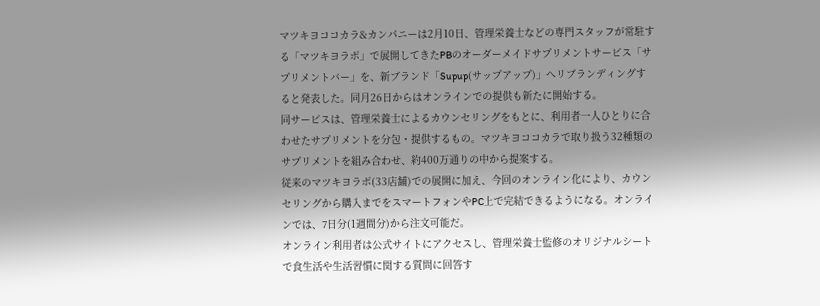マツキヨココカラ&カンパニーは2月10日、管理栄養士などの専門スタッフが常駐する「マツキヨラボ」で展開してきたPBのオーダーメイドサプリメントサービス「サプリメントバー」を、新ブランド「Supup(サップアップ)」へリブランディングすると発表した。同月26日からはオンラインでの提供も新たに開始する。
同サービスは、管理栄養士によるカウンセリングをもとに、利用者一人ひとりに合わせたサプリメントを分包・提供するもの。マツキヨココカラで取り扱う32種類のサプリメントを組み合わせ、約400万通りの中から提案する。
従来のマツキヨラボ(33店舗)での展開に加え、今回のオンライン化により、カウンセリングから購入までをスマートフォンやPC上で完結できるようになる。オンラインでは、7日分(1週間分)から注文可能だ。
オンライン利用者は公式サイトにアクセスし、管理栄養士監修のオリジナルシートで食生活や生活習慣に関する質問に回答す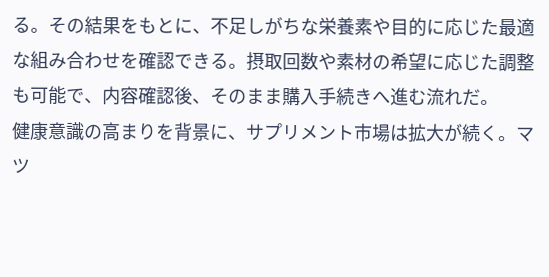る。その結果をもとに、不足しがちな栄養素や目的に応じた最適な組み合わせを確認できる。摂取回数や素材の希望に応じた調整も可能で、内容確認後、そのまま購入手続きへ進む流れだ。
健康意識の高まりを背景に、サプリメント市場は拡大が続く。マツ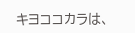キヨココカラは、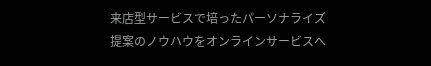来店型サービスで培ったパーソナライズ提案のノウハウをオンラインサービスへ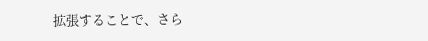拡張することで、さら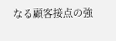なる顧客接点の強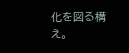化を図る構え。